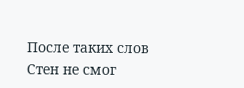После таких слов Стен не смог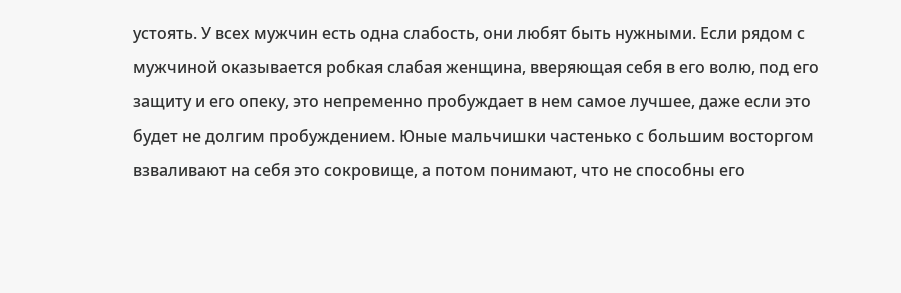устоять. У всех мужчин есть одна слабость, они любят быть нужными. Если рядом с мужчиной оказывается робкая слабая женщина, вверяющая себя в его волю, под его защиту и его опеку, это непременно пробуждает в нем самое лучшее, даже если это будет не долгим пробуждением. Юные мальчишки частенько с большим восторгом взваливают на себя это сокровище, а потом понимают, что не способны его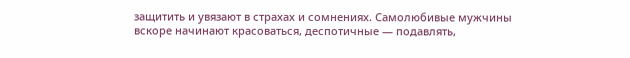защитить и увязают в страхах и сомнениях. Самолюбивые мужчины вскоре начинают красоваться, деспотичные — подавлять,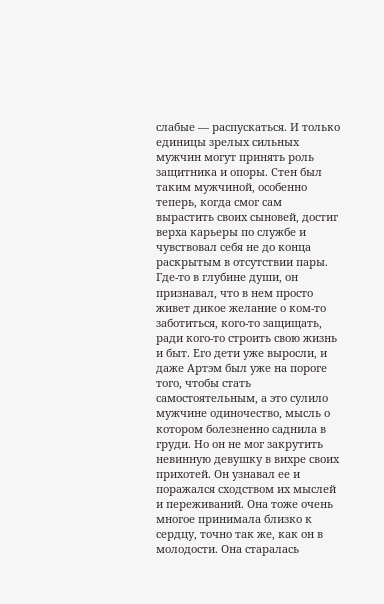слабые — распускаться. И только единицы зрелых сильных мужчин могут принять роль защитника и опоры. Стен был таким мужчиной, особенно теперь, когда смог сам вырастить своих сыновей, достиг верха карьеры по службе и чувствовал себя не до конца раскрытым в отсутствии пары. Где-то в глубине души, он признавал, что в нем просто живет дикое желание о ком-то заботиться, кого-то защищать, ради кого-то строить свою жизнь и быт. Его дети уже выросли, и даже Артэм был уже на пороге того, чтобы стать самостоятельным, а это сулило мужчине одиночество, мысль о котором болезненно саднила в груди. Но он не мог закрутить невинную девушку в вихре своих прихотей. Он узнавал ее и поражался сходством их мыслей и переживаний. Она тоже очень многое принимала близко к сердцу, точно так же, как он в молодости. Она старалась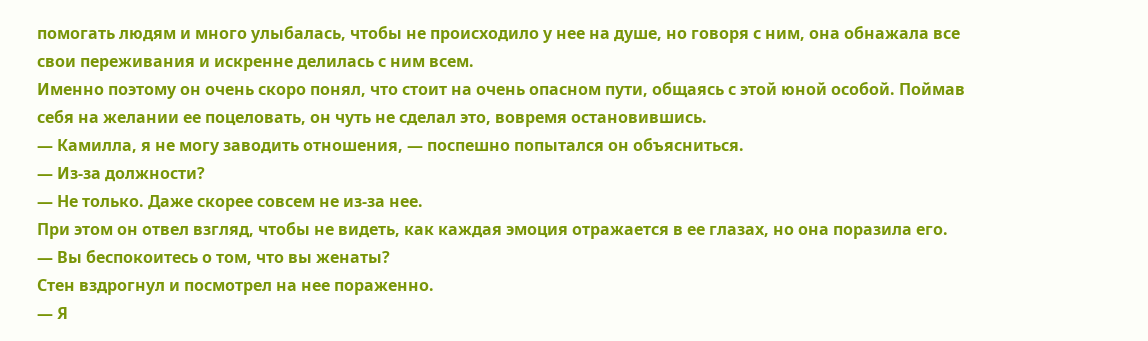помогать людям и много улыбалась, чтобы не происходило у нее на душе, но говоря с ним, она обнажала все свои переживания и искренне делилась с ним всем.
Именно поэтому он очень скоро понял, что стоит на очень опасном пути, общаясь с этой юной особой. Поймав себя на желании ее поцеловать, он чуть не сделал это, вовремя остановившись.
— Камилла, я не могу заводить отношения, — поспешно попытался он объясниться.
— Из-за должности?
— Не только. Даже скорее совсем не из-за нее.
При этом он отвел взгляд, чтобы не видеть, как каждая эмоция отражается в ее глазах, но она поразила его.
— Вы беспокоитесь о том, что вы женаты?
Стен вздрогнул и посмотрел на нее пораженно.
— Я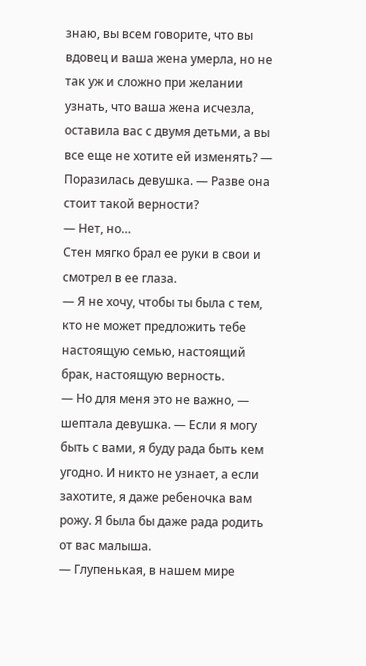знаю, вы всем говорите, что вы вдовец и ваша жена умерла, но не так уж и сложно при желании узнать, что ваша жена исчезла, оставила вас с двумя детьми, а вы все еще не хотите ей изменять? — Поразилась девушка. — Разве она стоит такой верности?
— Нет, но…
Стен мягко брал ее руки в свои и смотрел в ее глаза.
— Я не хочу, чтобы ты была с тем, кто не может предложить тебе настоящую семью, настоящий брак, настоящую верность.
— Но для меня это не важно, — шептала девушка. — Если я могу быть с вами, я буду рада быть кем угодно. И никто не узнает, а если захотите, я даже ребеночка вам рожу. Я была бы даже рада родить от вас малыша.
— Глупенькая, в нашем мире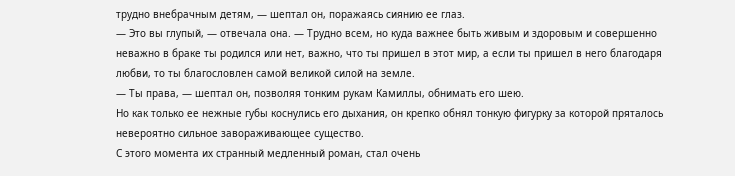трудно внебрачным детям, — шептал он, поражаясь сиянию ее глаз.
— Это вы глупый, — отвечала она. — Трудно всем, но куда важнее быть живым и здоровым и совершенно неважно в браке ты родился или нет, важно, что ты пришел в этот мир, а если ты пришел в него благодаря любви, то ты благословлен самой великой силой на земле.
— Ты права, — шептал он, позволяя тонким рукам Камиллы, обнимать его шею.
Но как только ее нежные губы коснулись его дыхания, он крепко обнял тонкую фигурку за которой пряталось невероятно сильное завораживающее существо.
С этого момента их странный медленный роман, стал очень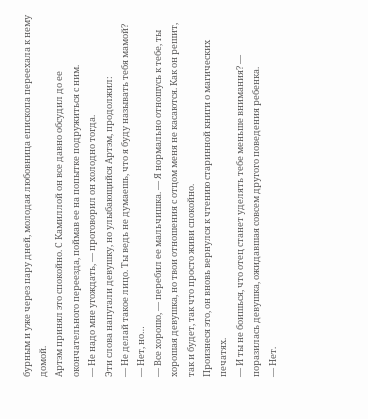бурным и уже через пару дней, молодая любовница епископа переехала к нему домой.
Артэм принял это спокойно. С Камиллой он все давно обсудил до ее окончательного переезда, поймав ее на попытке подружиться с ним.
— Не надо мне угождать, — проговорил он холодно тогда.
Эти слова напугали девушку, но улыбающийся Артэм, продолжил:
— Не делай такое лицо. Ты ведь не думаешь, что я буду называть тебя мамой?
— Нет, но…
— Все хорошо, — перебил ее мальчишка. — Я нормально отношусь к тебе, ты хорошая девушка, но твои отношения с отцом меня не касаются. Как он решит, так и будет, так что просто живи спокойно.
Произнеся это, он вновь вернулся к чтению старинной книги о магических печатях.
— И ты не боишься, что отец станет уделять тебе меньше внимания? — поразилась девушка, ожидавшая совсем другого поведения ребенка.
— Нет.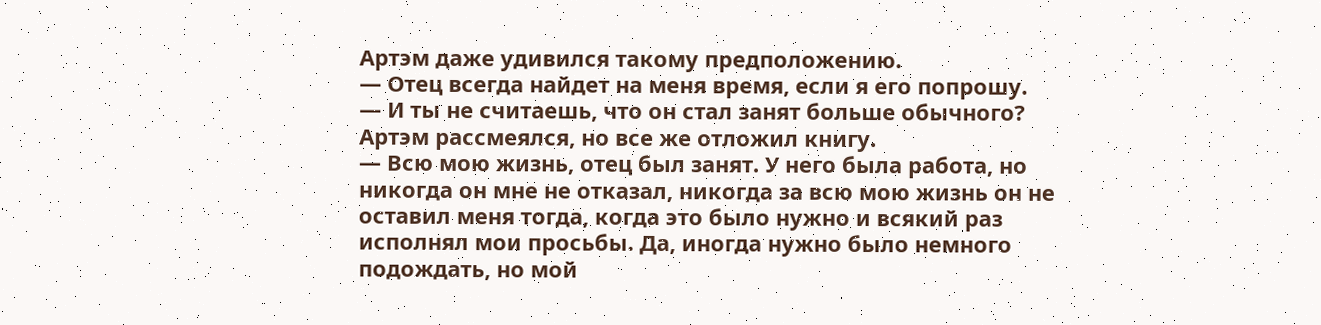Артэм даже удивился такому предположению.
— Отец всегда найдет на меня время, если я его попрошу.
— И ты не считаешь, что он стал занят больше обычного?
Артэм рассмеялся, но все же отложил книгу.
— Всю мою жизнь, отец был занят. У него была работа, но никогда он мне не отказал, никогда за всю мою жизнь он не оставил меня тогда, когда это было нужно и всякий раз исполнял мои просьбы. Да, иногда нужно было немного подождать, но мой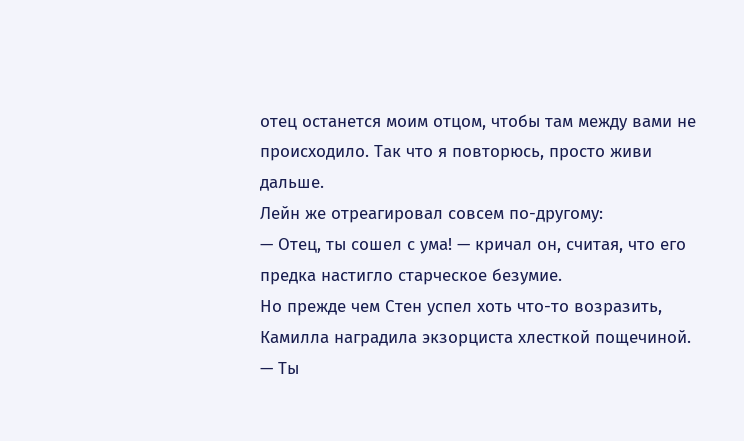отец останется моим отцом, чтобы там между вами не происходило. Так что я повторюсь, просто живи дальше.
Лейн же отреагировал совсем по-другому:
— Отец, ты сошел с ума! — кричал он, считая, что его предка настигло старческое безумие.
Но прежде чем Стен успел хоть что-то возразить, Камилла наградила экзорциста хлесткой пощечиной.
— Ты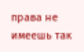права не имеешь так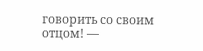говорить со своим отцом! —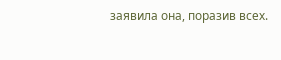заявила она, поразив всех.